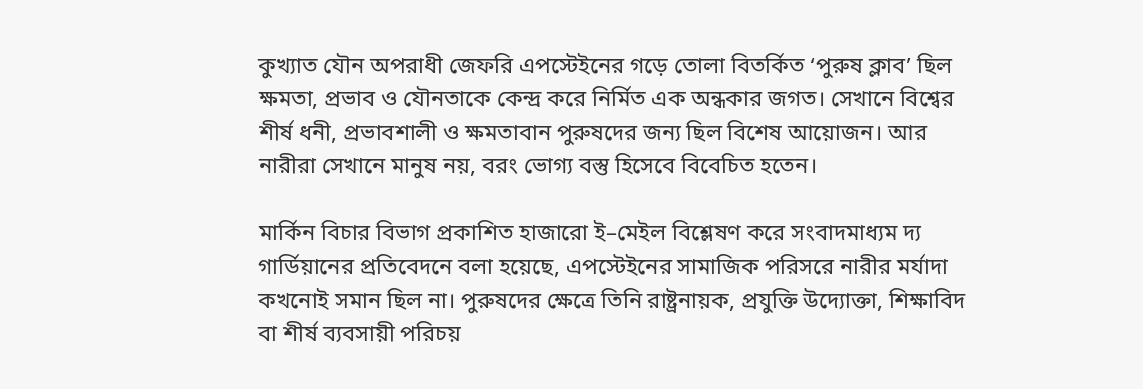কুখ্যাত যৌন অপরাধী জেফরি এপস্টেইনের গড়ে তোলা বিতর্কিত ‘পুরুষ ক্লাব’ ছিল ক্ষমতা, প্রভাব ও যৌনতাকে কেন্দ্র করে নির্মিত এক অন্ধকার জগত। সেখানে বিশ্বের শীর্ষ ধনী, প্রভাবশালী ও ক্ষমতাবান পুরুষদের জন্য ছিল বিশেষ আয়োজন। আর নারীরা সেখানে মানুষ নয়, বরং ভোগ্য বস্তু হিসেবে বিবেচিত হতেন।

মার্কিন বিচার বিভাগ প্রকাশিত হাজারো ই–মেইল বিশ্লেষণ করে সংবাদমাধ্যম দ্য গার্ডিয়ানের প্রতিবেদনে বলা হয়েছে, এপস্টেইনের সামাজিক পরিসরে নারীর মর্যাদা কখনোই সমান ছিল না। পুরুষদের ক্ষেত্রে তিনি রাষ্ট্রনায়ক, প্রযুক্তি উদ্যোক্তা, শিক্ষাবিদ বা শীর্ষ ব্যবসায়ী পরিচয়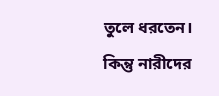তুলে ধরতেন। কিন্তু নারীদের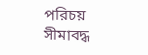পরিচয় সীমাবদ্ধ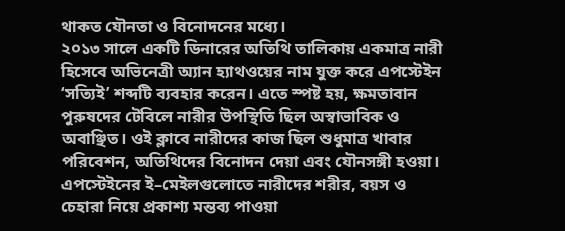থাকত যৌনতা ও বিনোদনের মধ্যে।
২০১৩ সালে একটি ডিনারের অতিথি তালিকায় একমাত্র নারী হিসেবে অভিনেত্রী অ্যান হ্যাথওয়ের নাম যুক্ত করে এপস্টেইন ‘সত্যিই’ শব্দটি ব্যবহার করেন। এতে স্পষ্ট হয়, ক্ষমতাবান পুরুষদের টেবিলে নারীর উপস্থিতি ছিল অস্বাভাবিক ও অবাঞ্ছিত। ওই ক্লাবে নারীদের কাজ ছিল শুধুমাত্র খাবার পরিবেশন, অতিথিদের বিনোদন দেয়া এবং যৌনসঙ্গী হওয়া।
এপস্টেইনের ই–মেইলগুলোতে নারীদের শরীর, বয়স ও চেহারা নিয়ে প্রকাশ্য মন্তব্য পাওয়া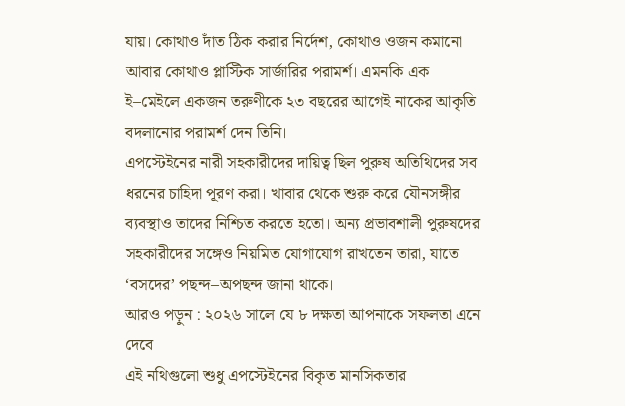যায়। কোথাও দাঁত ঠিক করার নির্দেশ, কোথাও ওজন কমানো আবার কোথাও প্লাস্টিক সার্জারির পরামর্শ। এমনকি এক ই–মেইলে একজন তরুণীকে ২৩ বছরের আগেই নাকের আকৃতি বদলানোর পরামর্শ দেন তিনি।
এপস্টেইনের নারী সহকারীদের দায়িত্ব ছিল পুরুষ অতিথিদের সব ধরনের চাহিদা পূরণ করা। খাবার থেকে শুরু করে যৌনসঙ্গীর ব্যবস্থাও তাদের নিশ্চিত করতে হতো। অন্য প্রভাবশালী পুরুষদের সহকারীদের সঙ্গেও নিয়মিত যোগাযোগ রাখতেন তারা, যাতে ‘বসদের’ পছন্দ–অপছন্দ জানা থাকে।
আরও পড়ুন : ২০২৬ সালে যে ৮ দক্ষতা আপনাকে সফলতা এনে দেবে
এই নথিগুলো শুধু এপস্টেইনের বিকৃত মানসিকতার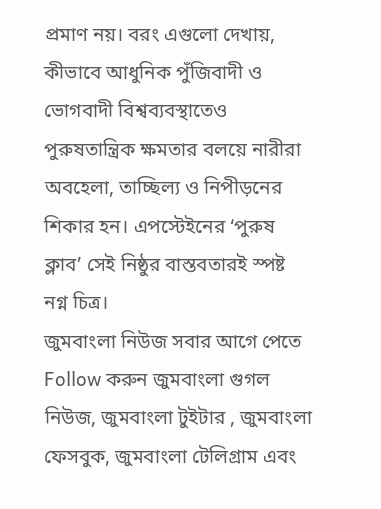প্রমাণ নয়। বরং এগুলো দেখায়, কীভাবে আধুনিক পুঁজিবাদী ও ভোগবাদী বিশ্বব্যবস্থাতেও পুরুষতান্ত্রিক ক্ষমতার বলয়ে নারীরা অবহেলা, তাচ্ছিল্য ও নিপীড়নের শিকার হন। এপস্টেইনের ‘পুরুষ ক্লাব’ সেই নিষ্ঠুর বাস্তবতারই স্পষ্ট নগ্ন চিত্র।
জুমবাংলা নিউজ সবার আগে পেতে Follow করুন জুমবাংলা গুগল নিউজ, জুমবাংলা টুইটার , জুমবাংলা ফেসবুক, জুমবাংলা টেলিগ্রাম এবং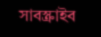সাবস্ক্রাইব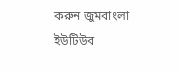করুন জুমবাংলা ইউটিউব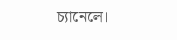চ্যানেলে।